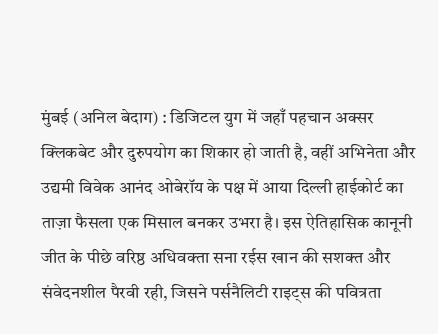मुंबई (अनिल बेदाग) : डिजिटल युग में जहाँ पहचान अक्सर क्लिकबेट और दुरुपयोग का शिकार हो जाती है, वहीं अभिनेता और उद्यमी विवेक आनंद ओबेरॉय के पक्ष में आया दिल्ली हाईकोर्ट का ताज़ा फैसला एक मिसाल बनकर उभरा है। इस ऐतिहासिक कानूनी जीत के पीछे वरिष्ठ अधिवक्ता सना रईस खान की सशक्त और संवेदनशील पैरवी रही, जिसने पर्सनैलिटी राइट्स की पवित्रता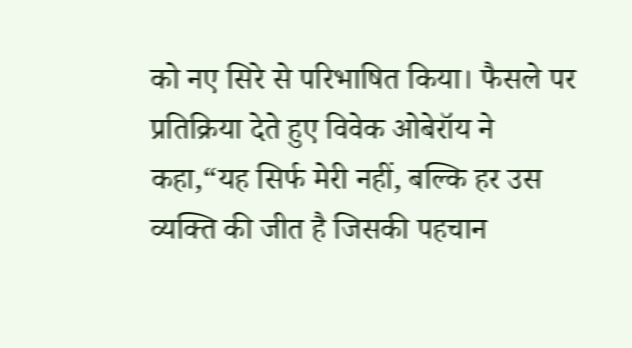को नए सिरे से परिभाषित किया। फैसले पर प्रतिक्रिया देते हुए विवेक ओबेरॉय ने कहा,“यह सिर्फ मेरी नहीं, बल्कि हर उस व्यक्ति की जीत है जिसकी पहचान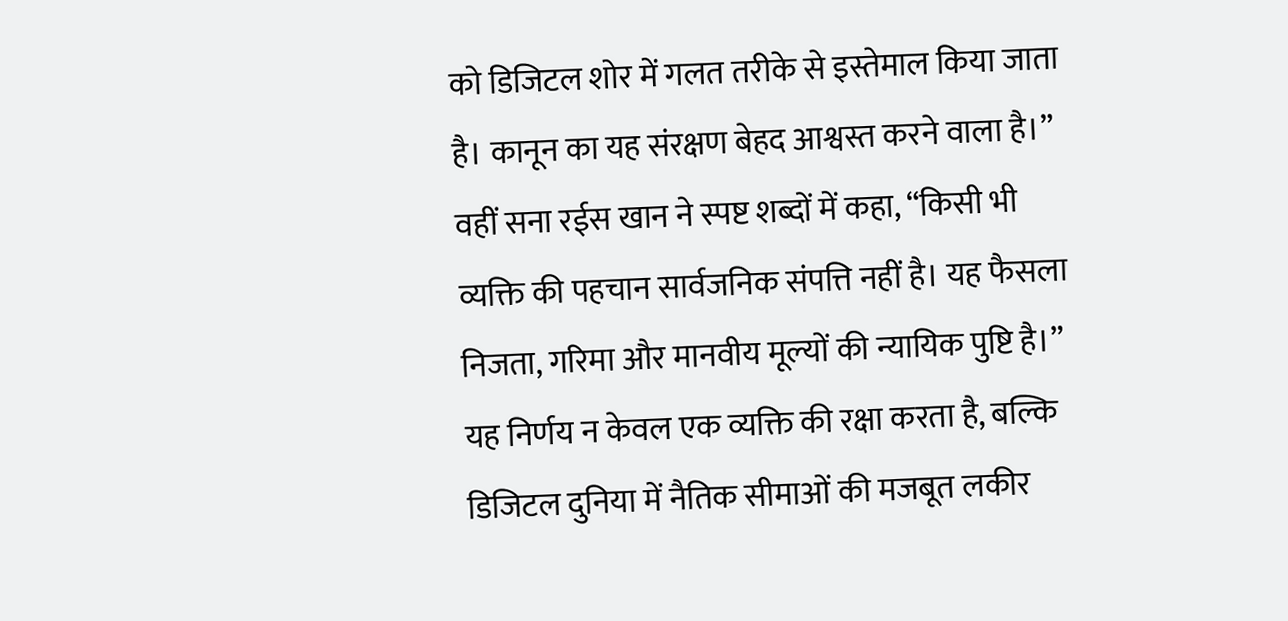को डिजिटल शोर में गलत तरीके से इस्तेमाल किया जाता है। कानून का यह संरक्षण बेहद आश्वस्त करने वाला है।” वहीं सना रईस खान ने स्पष्ट शब्दों में कहा, “किसी भी व्यक्ति की पहचान सार्वजनिक संपत्ति नहीं है। यह फैसला निजता, गरिमा और मानवीय मूल्यों की न्यायिक पुष्टि है।” यह निर्णय न केवल एक व्यक्ति की रक्षा करता है, बल्कि डिजिटल दुनिया में नैतिक सीमाओं की मजबूत लकीर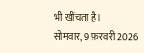भी खींचता है।
सोमवार, 9 फ़रवरी 2026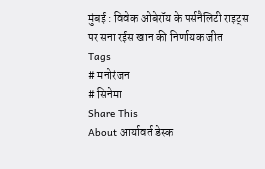मुंबई : विवेक ओबेरॉय के पर्सनैलिटी राइट्स पर सना रईस खान की निर्णायक जीत
Tags
# मनोरंजन
# सिनेमा
Share This
About आर्यावर्त डेस्क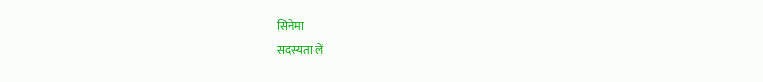सिनेमा
सदस्यता लें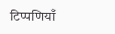टिप्पणियाँ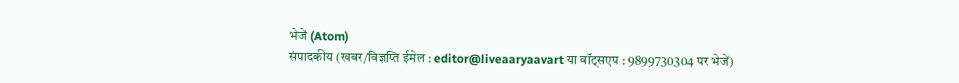भेजें (Atom)
संपादकीय (खबर/विज्ञप्ति ईमेल : editor@liveaaryaavart या वॉट्सएप : 9899730304 पर भेजें)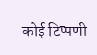कोई टिप्पणी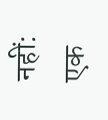नहीं:
एक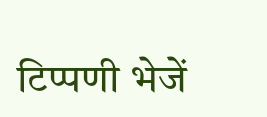टिप्पणी भेजें